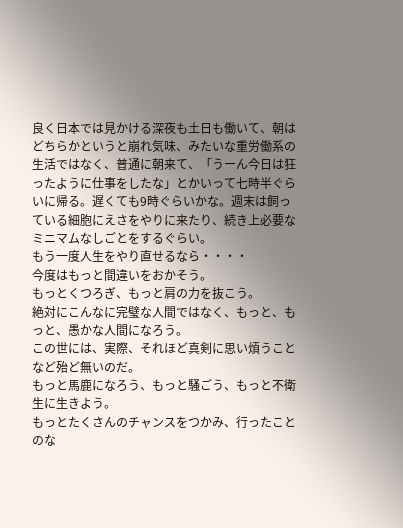良く日本では見かける深夜も土日も働いて、朝はどちらかというと崩れ気味、みたいな重労働系の生活ではなく、普通に朝来て、「うーん今日は狂ったように仕事をしたな」とかいって七時半ぐらいに帰る。遅くても9時ぐらいかな。週末は飼っている細胞にえさをやりに来たり、続き上必要なミニマムなしごとをするぐらい。
もう一度人生をやり直せるなら・・・・
今度はもっと間違いをおかそう。
もっとくつろぎ、もっと肩の力を抜こう。
絶対にこんなに完璧な人間ではなく、もっと、もっと、愚かな人間になろう。
この世には、実際、それほど真剣に思い煩うことなど殆ど無いのだ。
もっと馬鹿になろう、もっと騒ごう、もっと不衛生に生きよう。
もっとたくさんのチャンスをつかみ、行ったことのな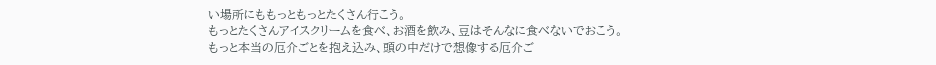い場所にももっともっとたくさん行こう。
もっとたくさんアイスクリームを食べ、お酒を飲み、豆はそんなに食べないでおこう。
もっと本当の厄介ごとを抱え込み、頭の中だけで想像する厄介ご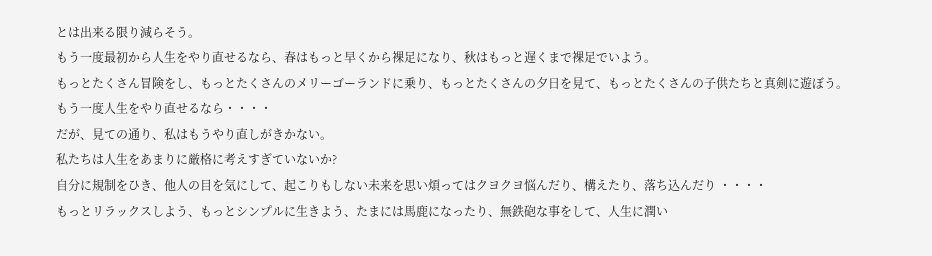とは出来る限り減らそう。
もう一度最初から人生をやり直せるなら、春はもっと早くから裸足になり、秋はもっと遅くまで裸足でいよう。
もっとたくさん冒険をし、もっとたくさんのメリーゴーランドに乗り、もっとたくさんの夕日を見て、もっとたくさんの子供たちと真剣に遊ぼう。
もう一度人生をやり直せるなら・・・・
だが、見ての通り、私はもうやり直しがきかない。
私たちは人生をあまりに厳格に考えすぎていないか?
自分に規制をひき、他人の目を気にして、起こりもしない未来を思い煩ってはクヨクヨ悩んだり、構えたり、落ち込んだり ・・・・
もっとリラックスしよう、もっとシンプルに生きよう、たまには馬鹿になったり、無鉄砲な事をして、人生に潤い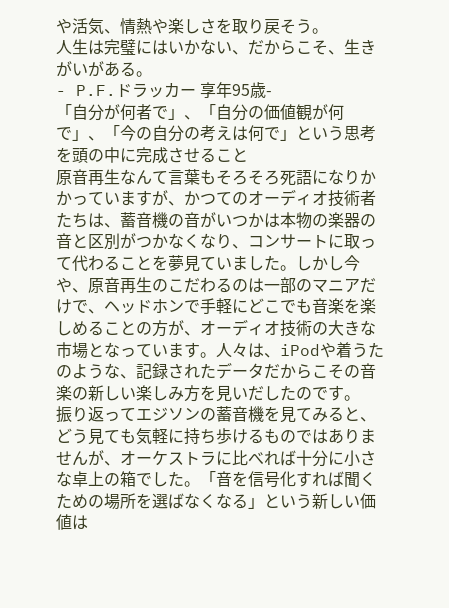や活気、情熱や楽しさを取り戻そう。
人生は完璧にはいかない、だからこそ、生きがいがある。
- P.F.ドラッカー 享年95歳-
「自分が何者で」、「自分の価値観が何で」、「今の自分の考えは何で」という思考を頭の中に完成させること
原音再生なんて言葉もそろそろ死語になりかかっていますが、かつてのオーディオ技術者たちは、蓄音機の音がいつかは本物の楽器の音と区別がつかなくなり、コンサートに取って代わることを夢見ていました。しかし今や、原音再生のこだわるのは一部のマニアだけで、ヘッドホンで手軽にどこでも音楽を楽しめることの方が、オーディオ技術の大きな市場となっています。人々は、iPodや着うたのような、記録されたデータだからこその音楽の新しい楽しみ方を見いだしたのです。
振り返ってエジソンの蓄音機を見てみると、どう見ても気軽に持ち歩けるものではありませんが、オーケストラに比べれば十分に小さな卓上の箱でした。「音を信号化すれば聞くための場所を選ばなくなる」という新しい価値は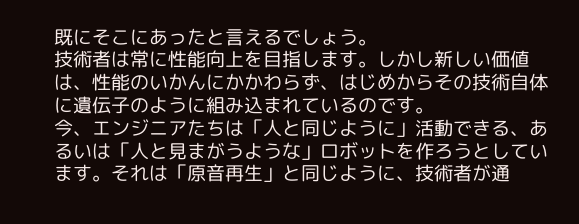既にそこにあったと言えるでしょう。
技術者は常に性能向上を目指します。しかし新しい価値は、性能のいかんにかかわらず、はじめからその技術自体に遺伝子のように組み込まれているのです。
今、エンジニアたちは「人と同じように」活動できる、あるいは「人と見まがうような」ロボットを作ろうとしています。それは「原音再生」と同じように、技術者が通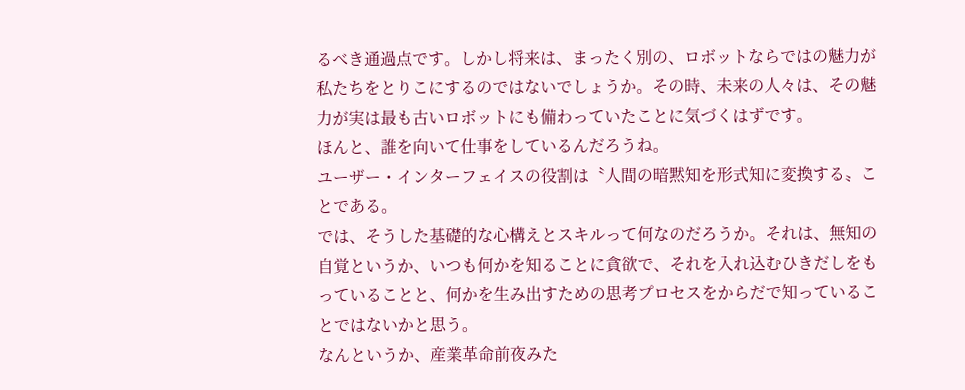るべき通過点です。しかし将来は、まったく別の、ロボットならではの魅力が私たちをとりこにするのではないでしょうか。その時、未来の人々は、その魅力が実は最も古いロボットにも備わっていたことに気づくはずです。
ほんと、誰を向いて仕事をしているんだろうね。
ユーザー・インターフェイスの役割は〝人間の暗黙知を形式知に変換する〟ことである。
では、そうした基礎的な心構えとスキルって何なのだろうか。それは、無知の自覚というか、いつも何かを知ることに貪欲で、それを入れ込むひきだしをもっていることと、何かを生み出すための思考プロセスをからだで知っていることではないかと思う。
なんというか、産業革命前夜みた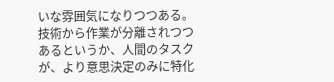いな雰囲気になりつつある。技術から作業が分離されつつあるというか、人間のタスクが、より意思決定のみに特化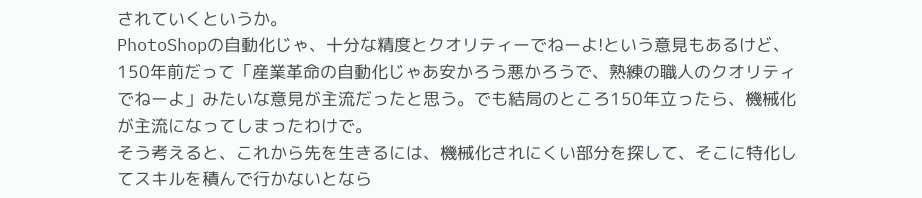されていくというか。
PhotoShopの自動化じゃ、十分な精度とクオリティーでねーよ!という意見もあるけど、150年前だって「産業革命の自動化じゃあ安かろう悪かろうで、熟練の職人のクオリティでねーよ」みたいな意見が主流だったと思う。でも結局のところ150年立ったら、機械化が主流になってしまったわけで。
そう考えると、これから先を生きるには、機械化されにくい部分を探して、そこに特化してスキルを積んで行かないとなら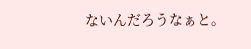ないんだろうなぁと。